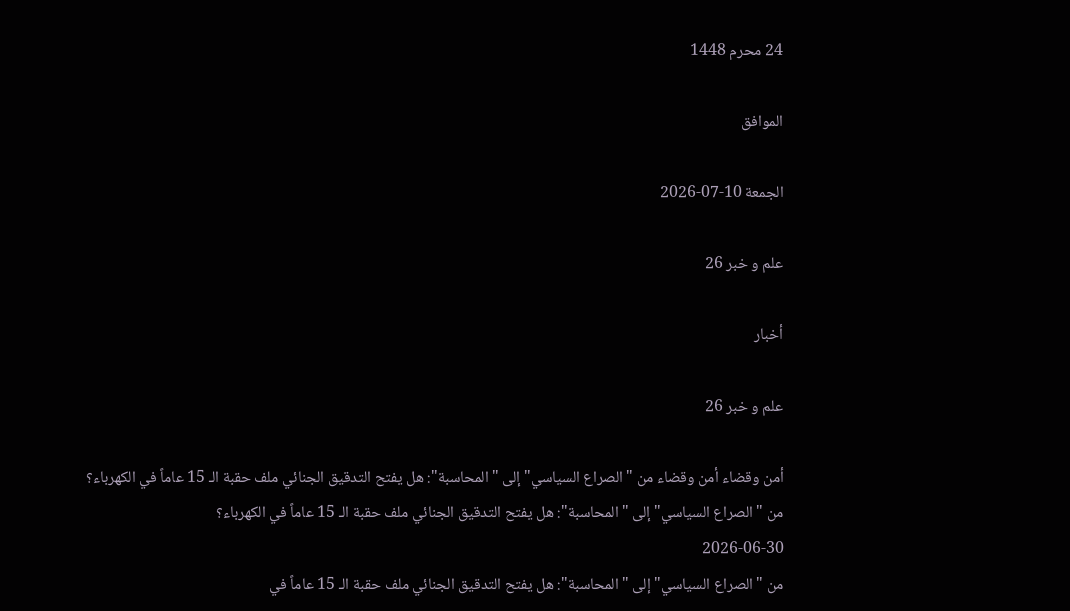24 محرم 1448

الموافق

الجمعة 10-07-2026

علم و خبر 26

أخبار

علم و خبر 26

أمن وقضاء أمن وقضاء من "الصراع السياسي" إلى "المحاسبة": هل يفتح التدقيق الجنائي ملف حقبة الـ 15 عاماً في الكهرباء؟
من "الصراع السياسي" إلى "المحاسبة": هل يفتح التدقيق الجنائي ملف حقبة الـ 15 عاماً في الكهرباء؟
2026-06-30
من "الصراع السياسي" إلى "المحاسبة": هل يفتح التدقيق الجنائي ملف حقبة الـ 15 عاماً في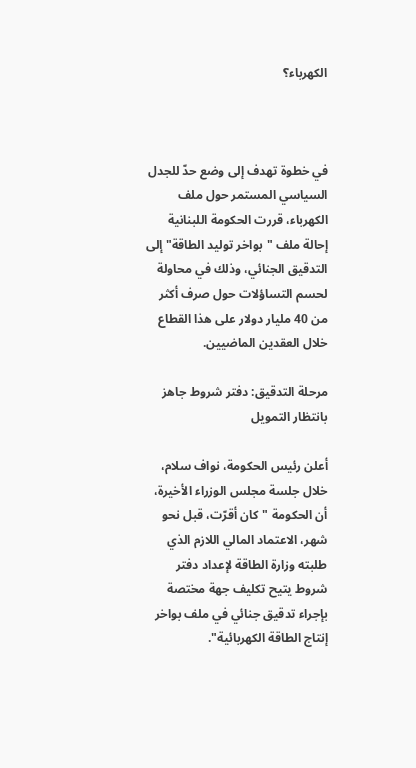الكهرباء؟



في خطوة تهدف إلى وضع حدّ للجدل السياسي المستمر حول ملف الكهرباء، قررت الحكومة اللبنانية إحالة ملف "بواخر توليد الطاقة" إلى التدقيق الجنائي، وذلك في محاولة لحسم التساؤلات حول صرف أكثر من 40 مليار دولار على هذا القطاع خلال العقدين الماضيين.

مرحلة التدقيق: دفتر شروط جاهز بانتظار التمويل

أعلن رئيس الحكومة، نواف سلام، خلال جلسة مجلس الوزراء الأخيرة، أن الحكومة "كان أقرّت، قبل نحو شهر، الاعتماد المالي اللازم الذي طلبته وزارة الطاقة لإعداد دفتر شروط يتيح تكليف جهة مختصة بإجراء تدقيق جنائي في ملف بواخر إنتاج الطاقة الكهربائية".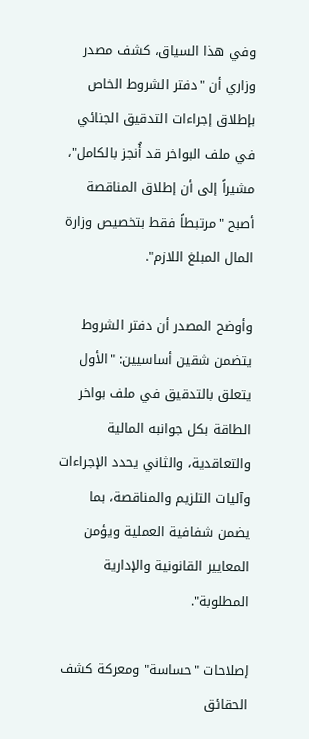وفي هذا السياق، كشف مصدر وزاري أن "دفتر الشروط الخاص بإطلاق إجراءات التدقيق الجنائي في ملف البواخر قد أُنجز بالكامل"، مشيراً إلى أن إطلاق المناقصة أصبح "مرتبطاً فقط بتخصيص وزارة المال المبلغ اللازم".

وأوضح المصدر أن دفتر الشروط يتضمن شقين أساسيين: "الأول يتعلق بالتدقيق في ملف بواخر الطاقة بكل جوانبه المالية والتعاقدية، والثاني يحدد الإجراءات وآليات التلزيم والمناقصة، بما يضمن شفافية العملية ويؤمن المعايير القانونية والإدارية المطلوبة".

إصلاحات "حساسة" ومعركة كشف الحقائق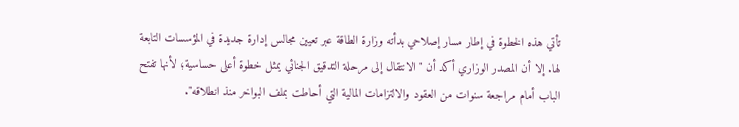تأتي هذه الخطوة في إطار مسار إصلاحي بدأته وزارة الطاقة عبر تعيين مجالس إدارة جديدة في المؤسسات التابعة لها. إلا أن المصدر الوزاري أكد أن "الانتقال إلى مرحلة التدقيق الجنائي يمثل خطوة أعلى حساسية؛ لأنها تفتح الباب أمام مراجعة سنوات من العقود والالتزامات المالية التي أحاطت بملف البواخر منذ انطلاقه".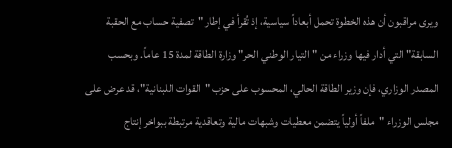ويرى مراقبون أن هذه الخطوة تحمل أبعاداً سياسية، إذ تُقرأ في إطار "تصفية حساب مع الحقبة السابقة" التي أدار فيها وزراء من "التيار الوطني الحر" وزارة الطاقة لمدة 15 عاماً. وبحسب المصدر الوزاري، فإن وزير الطاقة الحالي، المحسوب على حزب "القوات اللبنانية"، قد عرض على مجلس الوزراء "ملفاً أولياً يتضمن معطيات وشبهات مالية وتعاقدية مرتبطة ببواخر إنتاج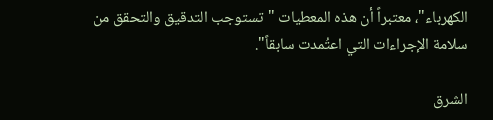الكهرباء"، معتبراً أن هذه المعطيات "تستوجب التدقيق والتحقق من سلامة الإجراءات التي اعتُمدت سابقاً".

الشرق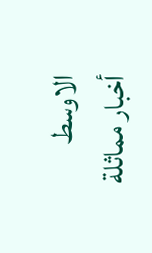الاوسط
أخبار مماثلة